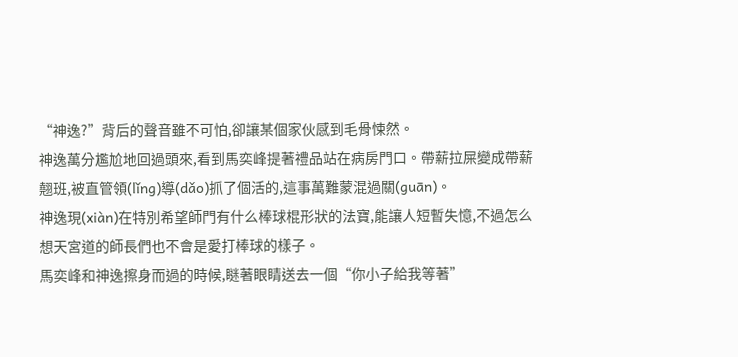“神逸?”背后的聲音雖不可怕,卻讓某個家伙感到毛骨悚然。
神逸萬分尷尬地回過頭來,看到馬奕峰提著禮品站在病房門口。帶薪拉屎變成帶薪翹班,被直管領(lǐng)導(dǎo)抓了個活的,這事萬難蒙混過關(guān)。
神逸現(xiàn)在特別希望師門有什么棒球棍形狀的法寶,能讓人短暫失憶,不過怎么想天宮道的師長們也不會是愛打棒球的樣子。
馬奕峰和神逸擦身而過的時候,瞇著眼睛送去一個“你小子給我等著”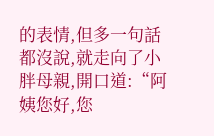的表情,但多一句話都沒說,就走向了小胖母親,開口道:“阿姨您好,您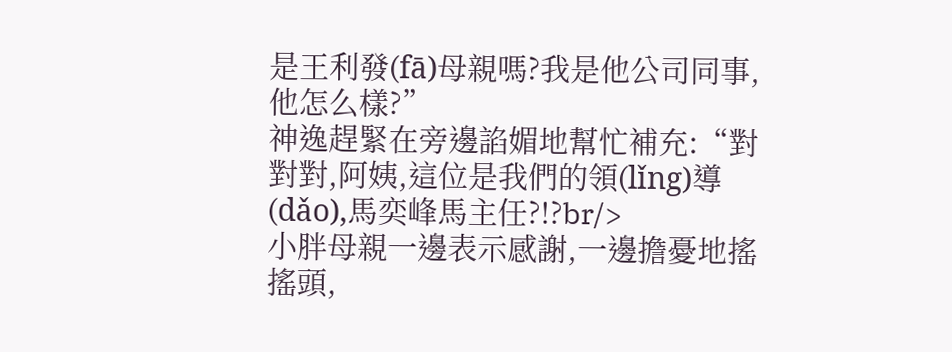是王利發(fā)母親嗎?我是他公司同事,他怎么樣?”
神逸趕緊在旁邊諂媚地幫忙補充:“對對對,阿姨,這位是我們的領(lǐng)導(dǎo),馬奕峰馬主任?!?br/>
小胖母親一邊表示感謝,一邊擔憂地搖搖頭,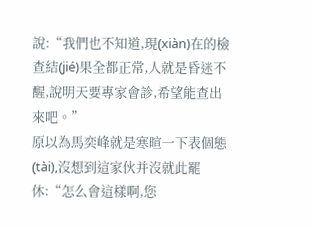說:“我們也不知道,現(xiàn)在的檢查結(jié)果全都正常,人就是昏迷不醒,說明天要專家會診,希望能查出來吧。”
原以為馬奕峰就是寒暄一下表個態(tài),沒想到這家伙并沒就此罷休:“怎么會這樣啊,您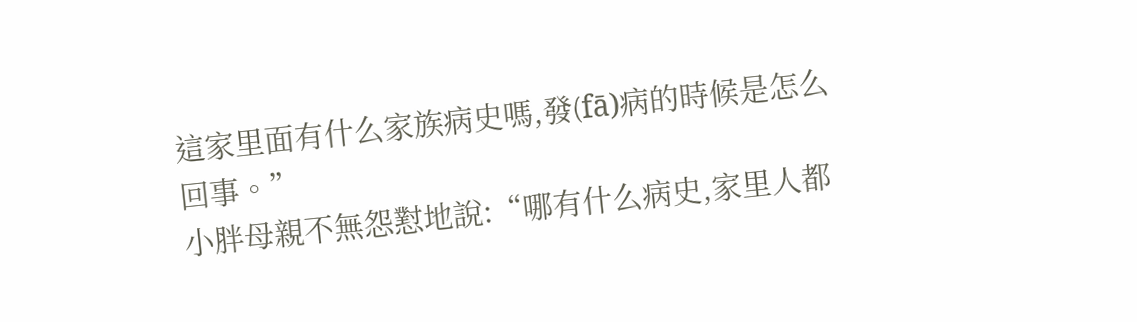這家里面有什么家族病史嗎,發(fā)病的時候是怎么回事。”
小胖母親不無怨懟地說:“哪有什么病史,家里人都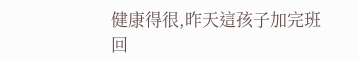健康得很,昨天這孩子加完班回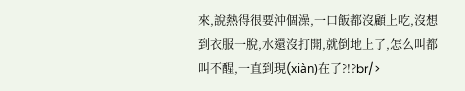來,說熱得很要沖個澡,一口飯都沒顧上吃,沒想到衣服一脫,水還沒打開,就倒地上了,怎么叫都叫不醒,一直到現(xiàn)在了?!?br/>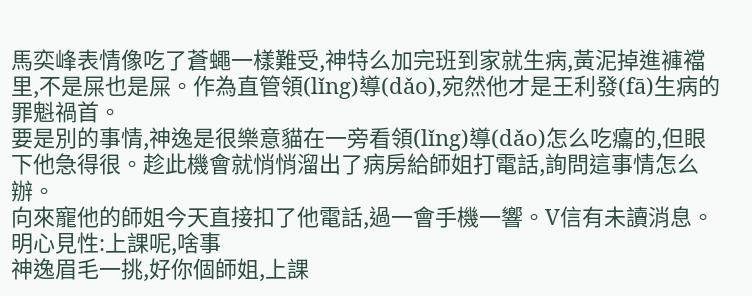馬奕峰表情像吃了蒼蠅一樣難受,神特么加完班到家就生病,黃泥掉進褲襠里,不是屎也是屎。作為直管領(lǐng)導(dǎo),宛然他才是王利發(fā)生病的罪魁禍首。
要是別的事情,神逸是很樂意貓在一旁看領(lǐng)導(dǎo)怎么吃癟的,但眼下他急得很。趁此機會就悄悄溜出了病房給師姐打電話,詢問這事情怎么辦。
向來寵他的師姐今天直接扣了他電話,過一會手機一響。V信有未讀消息。
明心見性:上課呢,啥事
神逸眉毛一挑,好你個師姐,上課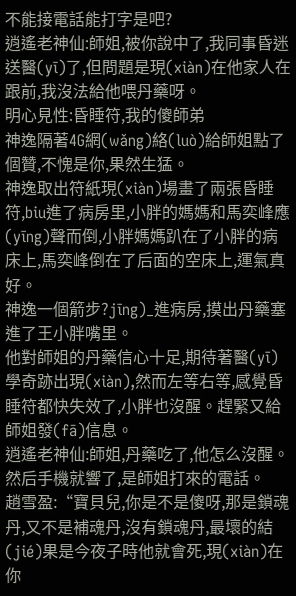不能接電話能打字是吧?
逍遙老神仙:師姐,被你說中了,我同事昏迷送醫(yī)了,但問題是現(xiàn)在他家人在跟前,我沒法給他喂丹藥呀。
明心見性:昏睡符,我的傻師弟
神逸隔著4G網(wǎng)絡(luò)給師姐點了個贊,不愧是你,果然生猛。
神逸取出符紙現(xiàn)場畫了兩張昏睡符,biu進了病房里,小胖的媽媽和馬奕峰應(yīng)聲而倒,小胖媽媽趴在了小胖的病床上,馬奕峰倒在了后面的空床上,運氣真好。
神逸一個箭步?jīng)_進病房,摸出丹藥塞進了王小胖嘴里。
他對師姐的丹藥信心十足,期待著醫(yī)學奇跡出現(xiàn),然而左等右等,感覺昏睡符都快失效了,小胖也沒醒。趕緊又給師姐發(fā)信息。
逍遙老神仙:師姐,丹藥吃了,他怎么沒醒。
然后手機就響了,是師姐打來的電話。
趙雪盈:“寶貝兒,你是不是傻呀,那是鎖魂丹,又不是補魂丹,沒有鎖魂丹,最壞的結(jié)果是今夜子時他就會死,現(xiàn)在你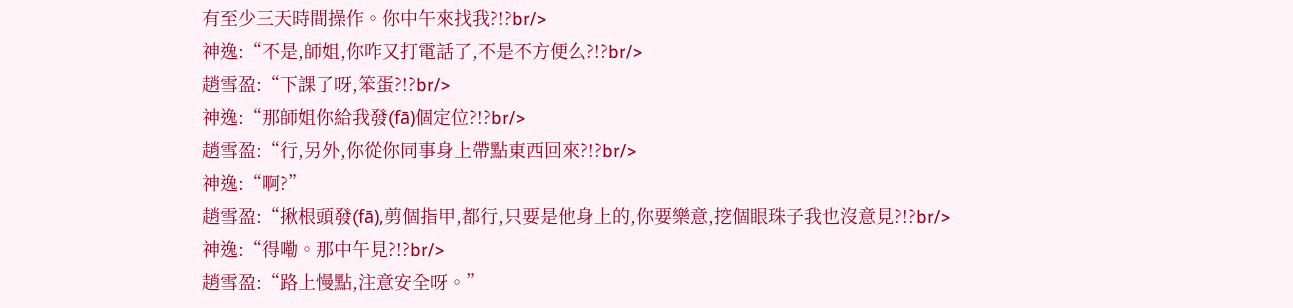有至少三天時間操作。你中午來找我?!?br/>
神逸:“不是,師姐,你咋又打電話了,不是不方便么?!?br/>
趙雪盈:“下課了呀,笨蛋?!?br/>
神逸:“那師姐你給我發(fā)個定位?!?br/>
趙雪盈:“行,另外,你從你同事身上帶點東西回來?!?br/>
神逸:“啊?”
趙雪盈:“揪根頭發(fā),剪個指甲,都行,只要是他身上的,你要樂意,挖個眼珠子我也沒意見?!?br/>
神逸:“得嘞。那中午見?!?br/>
趙雪盈:“路上慢點,注意安全呀。”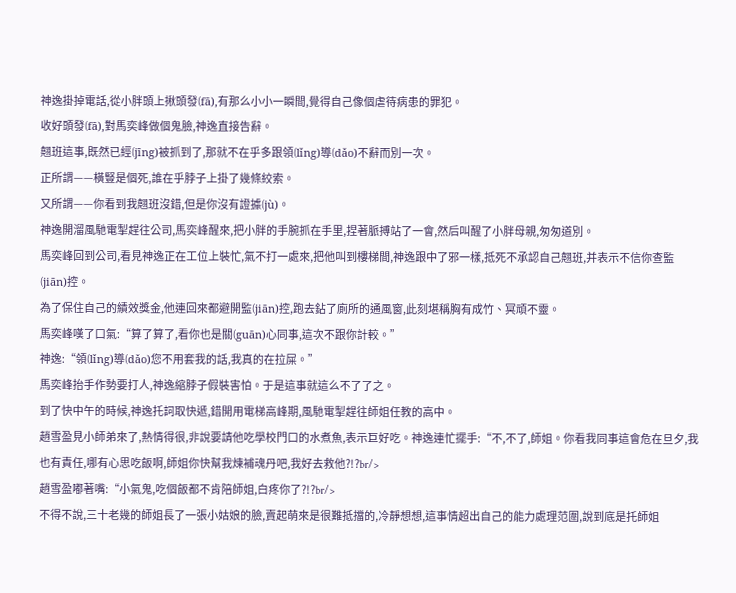神逸掛掉電話,從小胖頭上揪頭發(fā),有那么小小一瞬間,覺得自己像個虐待病患的罪犯。
收好頭發(fā),對馬奕峰做個鬼臉,神逸直接告辭。
翹班這事,既然已經(jīng)被抓到了,那就不在乎多跟領(lǐng)導(dǎo)不辭而別一次。
正所謂——橫豎是個死,誰在乎脖子上掛了幾條絞索。
又所謂——你看到我翹班沒錯,但是你沒有證據(jù)。
神逸開溜風馳電掣趕往公司,馬奕峰醒來,把小胖的手腕抓在手里,捏著脈搏站了一會,然后叫醒了小胖母親,匆匆道別。
馬奕峰回到公司,看見神逸正在工位上裝忙,氣不打一處來,把他叫到樓梯間,神逸跟中了邪一樣,抵死不承認自己翹班,并表示不信你查監(jiān)控。
為了保住自己的績效獎金,他連回來都避開監(jiān)控,跑去鉆了廁所的通風窗,此刻堪稱胸有成竹、冥頑不靈。
馬奕峰嘆了口氣:“算了算了,看你也是關(guān)心同事,這次不跟你計較。”
神逸:“領(lǐng)導(dǎo)您不用套我的話,我真的在拉屎。”
馬奕峰抬手作勢要打人,神逸縮脖子假裝害怕。于是這事就這么不了了之。
到了快中午的時候,神逸托詞取快遞,錯開用電梯高峰期,風馳電掣趕往師姐任教的高中。
趙雪盈見小師弟來了,熱情得很,非說要請他吃學校門口的水煮魚,表示巨好吃。神逸連忙擺手:“不,不了,師姐。你看我同事這會危在旦夕,我也有責任,哪有心思吃飯啊,師姐你快幫我煉補魂丹吧,我好去救他?!?br/>
趙雪盈嘟著嘴:“小氣鬼,吃個飯都不肯陪師姐,白疼你了?!?br/>
不得不說,三十老幾的師姐長了一張小姑娘的臉,賣起萌來是很難抵擋的,冷靜想想,這事情超出自己的能力處理范圍,說到底是托師姐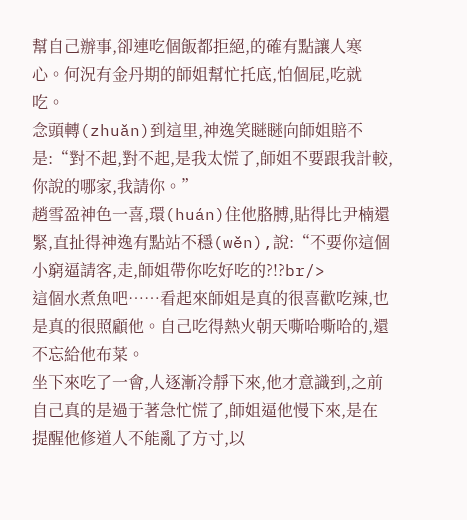幫自己辦事,卻連吃個飯都拒絕,的確有點讓人寒心。何況有金丹期的師姐幫忙托底,怕個屁,吃就吃。
念頭轉(zhuǎn)到這里,神逸笑瞇瞇向師姐賠不是:“對不起,對不起,是我太慌了,師姐不要跟我計較,你說的哪家,我請你。”
趙雪盈神色一喜,環(huán)住他胳膊,貼得比尹楠還緊,直扯得神逸有點站不穩(wěn),說:“不要你這個小窮逼請客,走,師姐帶你吃好吃的?!?br/>
這個水煮魚吧……看起來師姐是真的很喜歡吃辣,也是真的很照顧他。自己吃得熱火朝天嘶哈嘶哈的,還不忘給他布菜。
坐下來吃了一會,人逐漸冷靜下來,他才意識到,之前自己真的是過于著急忙慌了,師姐逼他慢下來,是在提醒他修道人不能亂了方寸,以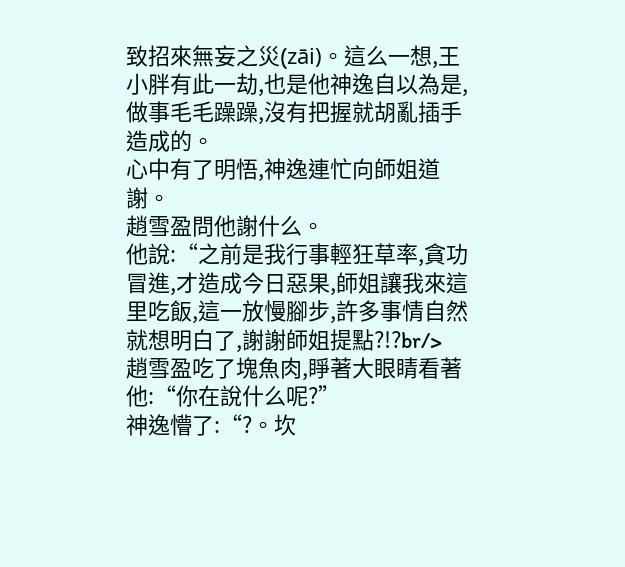致招來無妄之災(zāi)。這么一想,王小胖有此一劫,也是他神逸自以為是,做事毛毛躁躁,沒有把握就胡亂插手造成的。
心中有了明悟,神逸連忙向師姐道謝。
趙雪盈問他謝什么。
他說:“之前是我行事輕狂草率,貪功冒進,才造成今日惡果,師姐讓我來這里吃飯,這一放慢腳步,許多事情自然就想明白了,謝謝師姐提點?!?br/>
趙雪盈吃了塊魚肉,睜著大眼睛看著他:“你在說什么呢?”
神逸懵了:“?。坎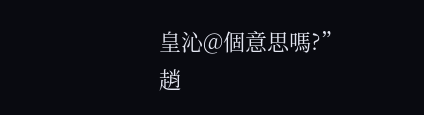皇沁@個意思嗎?”
趙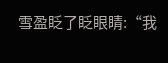雪盈眨了眨眼睛:“我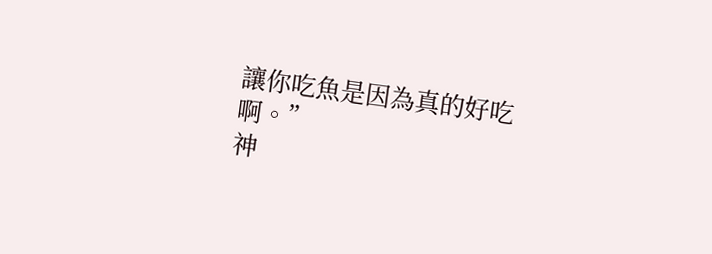讓你吃魚是因為真的好吃啊。”
神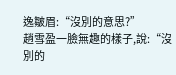逸皺眉:“沒別的意思?”
趙雪盈一臉無趣的樣子,說:“沒別的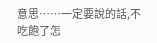意思……一定要說的話,不吃飽了怎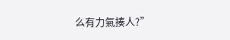么有力氣揍人?”